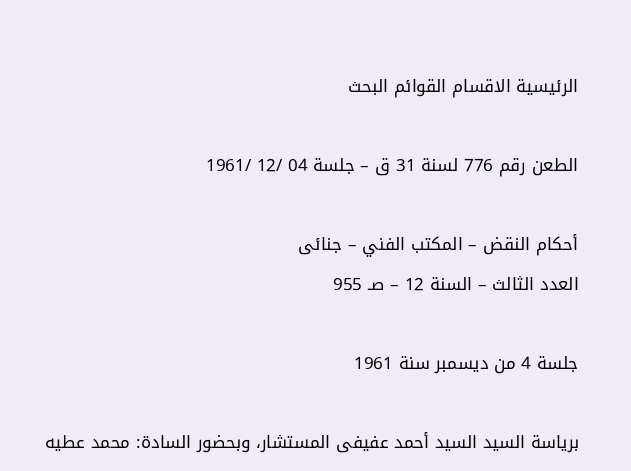الرئيسية الاقسام القوائم البحث

الطعن رقم 776 لسنة 31 ق – جلسة 04 /12 /1961

أحكام النقض – المكتب الفني – جنائى
العدد الثالث – السنة 12 – صـ 955

جلسة 4 من ديسمبر سنة 1961

برياسة السيد السيد أحمد عفيفى المستشار، وبحضور السادة: محمد عطيه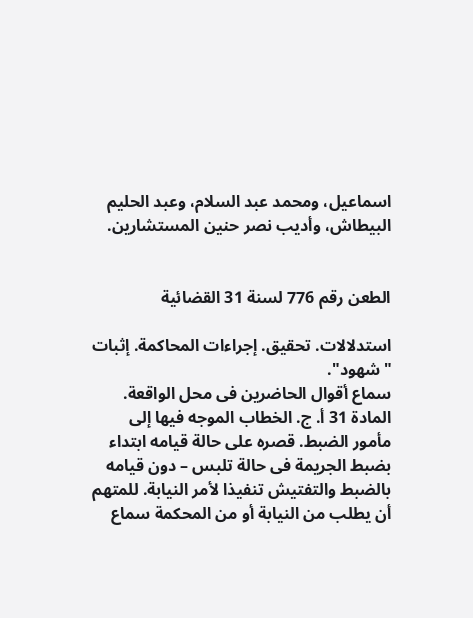اسماعيل، ومحمد عبد السلام، وعبد الحليم البيطاش، وأديب نصر حنين المستشارين.


الطعن رقم 776 لسنة 31 القضائية

استدلالات. تحقيق. إجراءات المحاكمة. إثبات "شهود".
سماع أقوال الحاضرين فى محل الواقعة. المادة 31 أ. ج. الخطاب الموجه فيها إلى مأمور الضبط. قصره على حالة قيامه ابتداء بضبط الجريمة فى حالة تلبس – دون قيامه بالضبط والتفتيش تنفيذا لأمر النيابة. للمتهم أن يطلب من النيابة أو من المحكمة سماع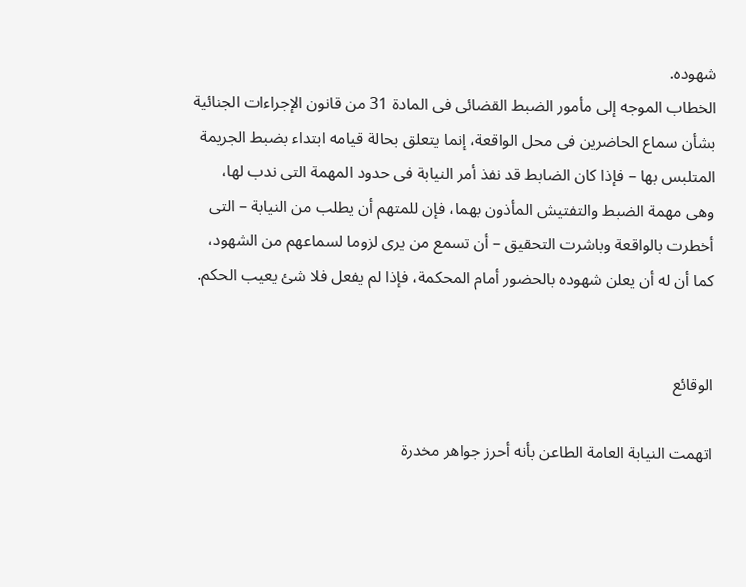شهوده.
الخطاب الموجه إلى مأمور الضبط القضائى فى المادة 31 من قانون الإجراءات الجنائية بشأن سماع الحاضرين فى محل الواقعة، إنما يتعلق بحالة قيامه ابتداء بضبط الجريمة المتلبس بها – فإذا كان الضابط قد نفذ أمر النيابة فى حدود المهمة التى ندب لها، وهى مهمة الضبط والتفتيش المأذون بهما، فإن للمتهم أن يطلب من النيابة – التى أخطرت بالواقعة وباشرت التحقيق – أن تسمع من يرى لزوما لسماعهم من الشهود، كما أن له أن يعلن شهوده بالحضور أمام المحكمة، فإذا لم يفعل فلا شئ يعيب الحكم.


الوقائع

اتهمت النيابة العامة الطاعن بأنه أحرز جواهر مخدرة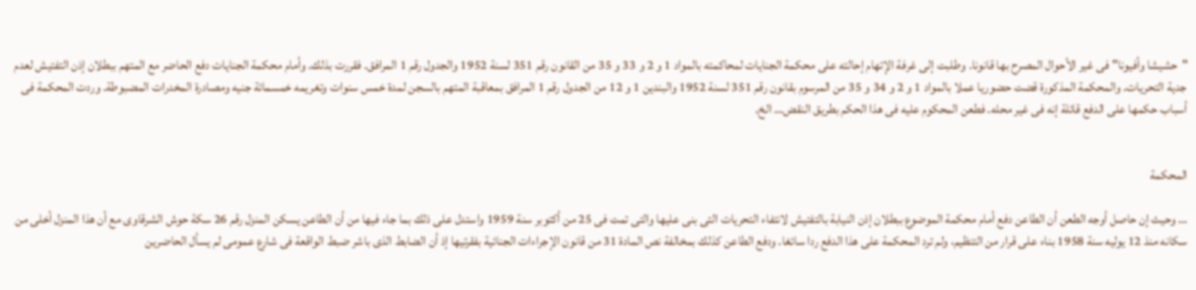"حشيشا وأفيونا" فى غير الأحوال المصرح بها قانونا. وطلبت إلى غرفة الإتهام إحالته على محكمة الجنايات لمحاكمته بالمواد 1 و 2 و 33 و 35 من القانون رقم 351 لسنة 1952 والجدول رقم 1 المرافق. فقررت بذلك. وأمام محكمة الجنايات دفع الحاضر مع المتهم ببطلان إذن التفتيش لعدم جدية التحريات. والمحكمة المذكورة قضت حضوريا عملا بالمواد 1 و 2 و 34 و 35 من المرسوم بقانون رقم 351 لسنة 1952 والبندين 1 و 12 من الجدول رقم 1 المرافق بمعاقبة المتهم بالسجن لمدة خمس سنوات وتغريمه خمسمائة جنيه ومصادرة المخدرات المضبوطة. وردت المحكمة فى أسباب حكمها على الدفع قائلة إنه فى غير محله. فطعن المحكوم عليه فى هذا الحكم بطريق النقض… الخ.


المحكمة

… وحيث إن حاصل أوجه الطعن أن الطاعن دفع أمام محكمة الموضوع ببطلان إذن النيابة بالتفتيش لانتفاء التحريات التى بنى عليها والتى تمت فى 25 من أكتوبر سنة 1959 واستدل على ذلك بما جاء فيها من أن الطاعن يسكن المنزل رقم 26 سكة حوش الشرقاوى مع أن هذا المنزل أخلى من سكانه منذ 12 يوليه سنة 1958 بناء على قرار من التنظيم، ولم ترد المحكمة على هذا الدفع ردا سائغا. ودفع الطاعن كذلك بمخالفة نص المادة 31 من قانون الإجراءات الجنائية بفقرتيها إذ أن الضابط الذى باشر ضبط الواقعة فى شارع عمومى لم يسأل الحاضرين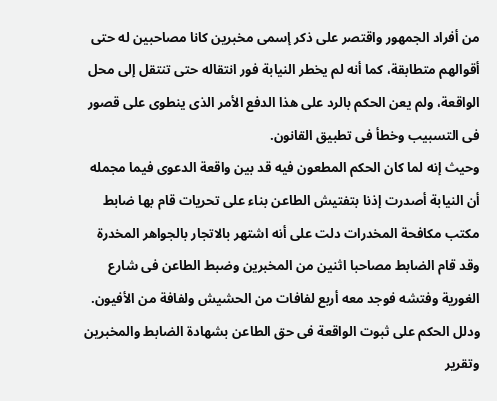من أفراد الجمهور واقتصر على ذكر إسمى مخبرين كانا مصاحبين له حتى أقوالهم متطابقة، كما أنه لم يخطر النيابة فور انتقاله حتى تنتقل إلى محل الواقعة، ولم يعن الحكم بالرد على هذا الدفع الأمر الذى ينطوى على قصور فى التسبيب وخطأ فى تطبيق القانون.
وحيث إنه لما كان الحكم المطعون فيه قد بين واقعة الدعوى فيما مجمله أن النيابة أصدرت إذنا بتفتيش الطاعن بناء على تحريات قام بها ضابط مكتب مكافحة المخدرات دلت على أنه اشتهر بالاتجار بالجواهر المخدرة وقد قام الضابط مصاحبا اثنين من المخبرين وضبط الطاعن فى شارع الغورية وفتشه فوجد معه أربع لفافات من الحشيش ولفافة من الأفيون. ودلل الحكم على ثبوت الواقعة فى حق الطاعن بشهادة الضابط والمخبرين وتقرير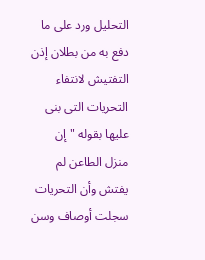التحليل ورد على ما دفع به من بطلان إذن التفتيش لانتفاء التحريات التى بنى عليها بقوله "إن منزل الطاعن لم يفتش وأن التحريات سجلت أوصاف وسن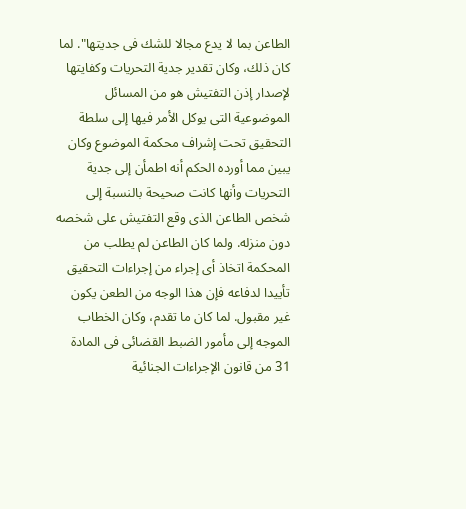الطاعن بما لا يدع مجالا للشك فى جديتها". لما كان ذلك، وكان تقدير جدية التحريات وكفايتها لإصدار إذن التفتيش هو من المسائل الموضوعية التى يوكل الأمر فيها إلى سلطة التحقيق تحت إشراف محكمة الموضوع وكان يبين مما أورده الحكم أنه اطمأن إلى جدية التحريات وأنها كانت صحيحة بالنسبة إلى شخص الطاعن الذى وقع التفتيش على شخصه دون منزله. ولما كان الطاعن لم يطلب من المحكمة اتخاذ أى إجراء من إجراءات التحقيق تأييدا لدفاعه فإن هذا الوجه من الطعن يكون غير مقبول. لما كان ما تقدم، وكان الخطاب الموجه إلى مأمور الضبط القضائى فى المادة 31 من قانون الإجراءات الجنائية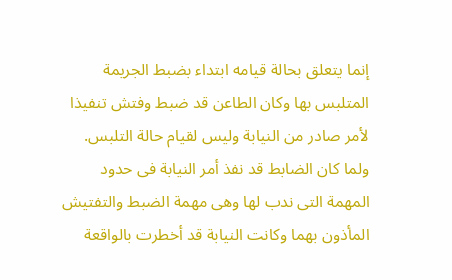إنما يتعلق بحالة قيامه ابتداء بضبط الجريمة المتلبس بها وكان الطاعن قد ضبط وفتش تنفيذا لأمر صادر من النيابة وليس لقيام حالة التلبس. ولما كان الضابط قد نفذ أمر النيابة فى حدود المهمة التى ندب لها وهى مهمة الضبط والتفتيش المأذون بهما وكانت النيابة قد أخطرت بالواقعة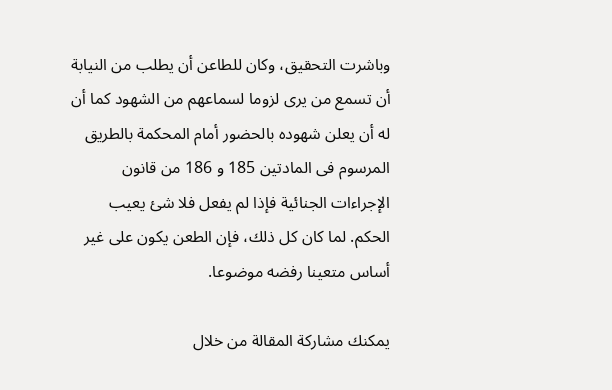وباشرت التحقيق، وكان للطاعن أن يطلب من النيابة أن تسمع من يرى لزوما لسماعهم من الشهود كما أن له أن يعلن شهوده بالحضور أمام المحكمة بالطريق المرسوم فى المادتين 185 و 186 من قانون الإجراءات الجنائية فإذا لم يفعل فلا شئ يعيب الحكم. لما كان كل ذلك، فإن الطعن يكون على غير أساس متعينا رفضه موضوعا.

يمكنك مشاركة المقالة من خلال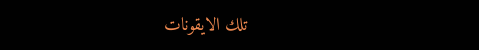تلك الايقونات